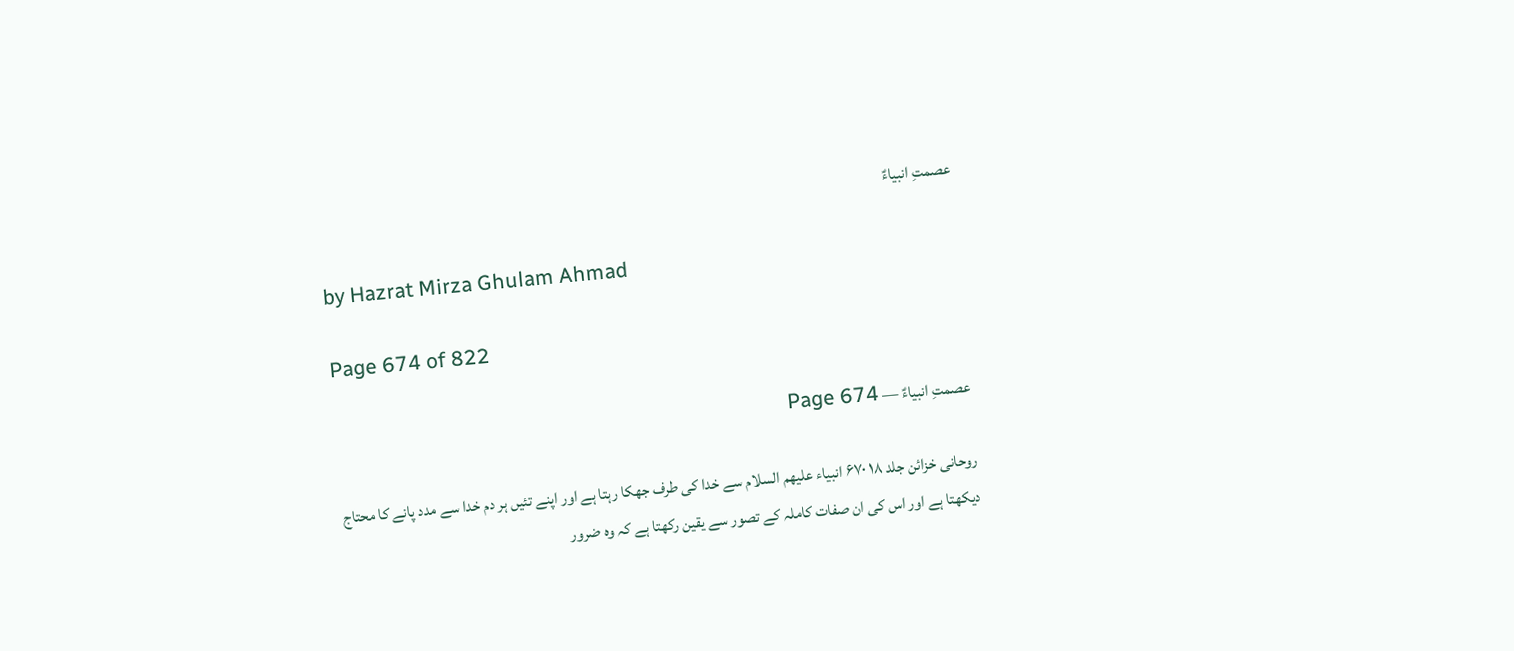عصمتِ انبیاءؑ

by Hazrat Mirza Ghulam Ahmad

Page 674 of 822

عصمتِ انبیاءؑ — Page 674

روحانی خزائن جلد ۱۸ ۶۷۰ انبياء عليهم السلام سے خدا کی طرف جھکا رہتا ہے اور اپنے تئیں ہر دم خدا سے مدد پانے کا محتاج دیکھتا ہے اور اس کی ان صفات کاملہ کے تصور سے یقین رکھتا ہے کہ وہ ضرور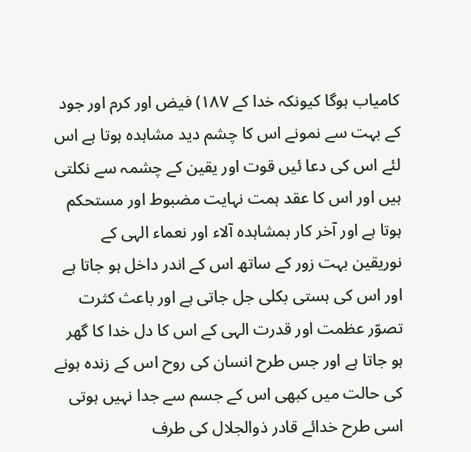کامیاب ہوگا کیونکہ خدا کے ۱۸۷) فیض اور کرم اور جود کے بہت سے نمونے اس کا چشم دید مشاہدہ ہوتا ہے اس لئے اس کی دعا ئیں قوت اور یقین کے چشمہ سے نکلتی ہیں اور اس کا عقد ہمت نہایت مضبوط اور مستحکم ہوتا ہے اور آخر کار بمشاہدہ آلاء اور نعماء الہی کے نوریقین بہت زور کے ساتھ اس کے اندر داخل ہو جاتا ہے اور اس کی ہستی بکلی جل جاتی ہے اور باعث کثرت تصوّر عظمت اور قدرت الہی کے اس کا دل خدا کا گھر ہو جاتا ہے اور جس طرح انسان کی روح اس کے زندہ ہونے کی حالت میں کبھی اس کے جسم سے جدا نہیں ہوتی اسی طرح خدائے قادر ذوالجلال کی طرف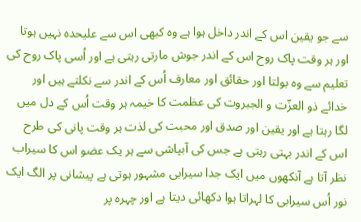سے جو یقین اس کے اندر داخل ہوا ہے وہ کبھی اس سے علیحدہ نہیں ہوتا اور ہر وقت پاک روح اس کے اندر جوش مارتی رہتی ہے اور اُسی پاک روح کی تعلیم سے وہ بولتا اور حقائق اور معارف اُس کے اندر سے نکلتے ہیں اور خدائے ذو العزّت و الجبروت کی عظمت کا خیمہ ہر وقت اُس کے دل میں لگا رہتا ہے اور یقین اور صدق اور محبت کی لذت ہر وقت پانی کی طرح اس کے اندر بہتی رہتی ہے جس کی آبپاشی سے ہر یک عضو اس کا سیراب نظر آتا ہے آنکھوں میں ایک جدا سیرابی مشہور ہوتی ہے پیشانی پر الگ ایک نور اُس سیرابی کا لہراتا ہوا دکھائی دیتا ہے اور چہرہ پر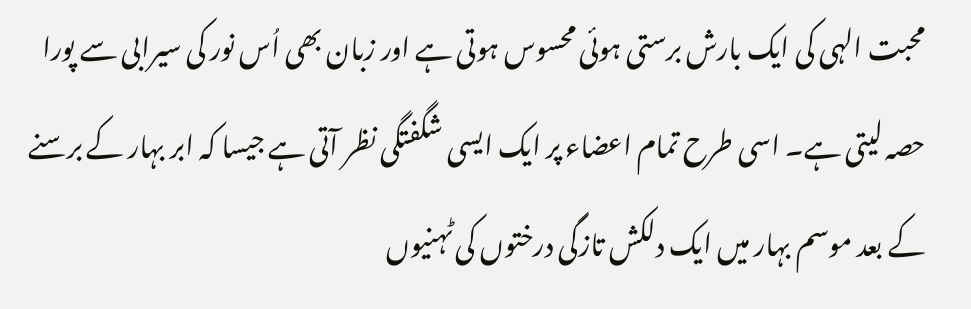محبت الہی کی ایک بارش برستی ہوئی محسوس ہوتی ہے اور زبان بھی اُس نور کی سیرابی سے پورا حصہ لیتی ہے۔ اسی طرح تمام اعضاء پر ایک ایسی شگفتگی نظر آتی ہے جیسا کہ ابر بہار کے برسنے کے بعد موسم بہار میں ایک دلکش تازگی درختوں کی ٹہنیوں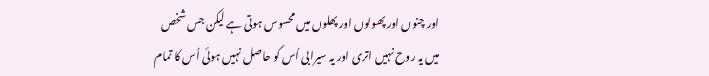اور چنوں اور پھولوں اور پھلوں میں محسوس ہوتی ہے لیکن جس شخص میں یہ روح نہیں اتری اور یہ سیرابی اُس کو حاصل نہیں ہوئی اُس کا تمام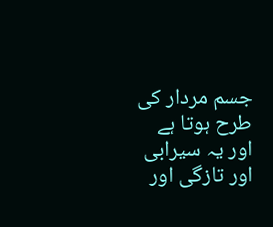جسم مردار کی طرح ہوتا ہے اور یہ سیرابی اور تازگی اور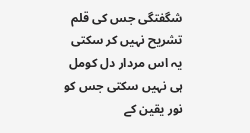شگفتگی جس کی قلم تشریح نہیں کر سکتی یہ اس مردار دل کومل ہی نہیں سکتی جس کو نور یقین کے